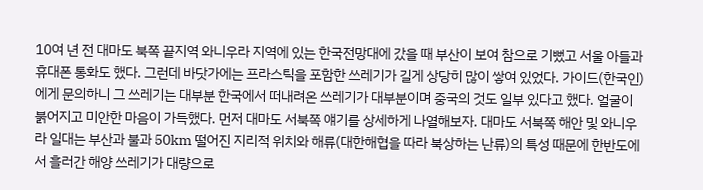10여 년 전 대마도 북쪽 끝지역 와니우라 지역에 있는 한국전망대에 갔을 때 부산이 보여 참으로 기뻤고 서울 아들과 휴대폰 통화도 했다. 그런데 바닷가에는 프라스틱을 포함한 쓰레기가 길게 상당히 많이 쌓여 있었다. 가이드(한국인)에게 문의하니 그 쓰레기는 대부분 한국에서 떠내려온 쓰레기가 대부분이며 중국의 것도 일부 있다고 했다. 얼굴이 붉어지고 미안한 마음이 가득했다. 먼저 대마도 서북쪽 얘기를 상세하게 나열해보자. 대마도 서북쪽 해안 및 와니우라 일대는 부산과 불과 50km 떨어진 지리적 위치와 해류(대한해협을 따라 북상하는 난류)의 특성 때문에 한반도에서 흘러간 해양 쓰레기가 대량으로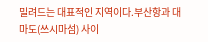밀려드는 대표적인 지역이다.부산항과 대마도(쓰시마섬) 사이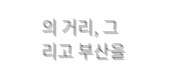의 거리, 그리고 부산을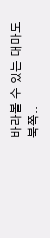바라볼 수 있는 대마도 북쪽..